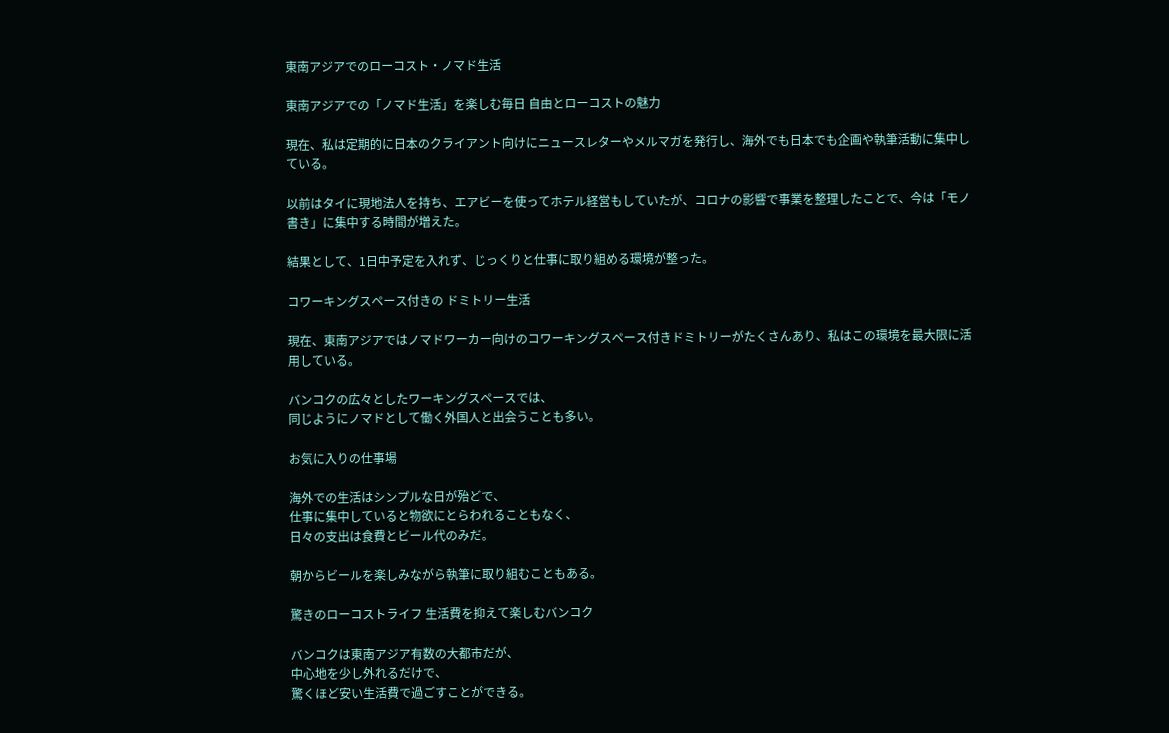東南アジアでのローコスト・ノマド生活

東南アジアでの「ノマド生活」を楽しむ毎日 自由とローコストの魅力

現在、私は定期的に日本のクライアント向けにニュースレターやメルマガを発行し、海外でも日本でも企画や執筆活動に集中している。

以前はタイに現地法人を持ち、エアビーを使ってホテル経営もしていたが、コロナの影響で事業を整理したことで、今は「モノ書き」に集中する時間が増えた。

結果として、1日中予定を入れず、じっくりと仕事に取り組める環境が整った。

コワーキングスペース付きの ドミトリー生活

現在、東南アジアではノマドワーカー向けのコワーキングスペース付きドミトリーがたくさんあり、私はこの環境を最大限に活用している。

バンコクの広々としたワーキングスペースでは、
同じようにノマドとして働く外国人と出会うことも多い。

お気に入りの仕事場

海外での生活はシンプルな日が殆どで、
仕事に集中していると物欲にとらわれることもなく、
日々の支出は食費とビール代のみだ。

朝からビールを楽しみながら執筆に取り組むこともある。

驚きのローコストライフ 生活費を抑えて楽しむバンコク

バンコクは東南アジア有数の大都市だが、
中心地を少し外れるだけで、
驚くほど安い生活費で過ごすことができる。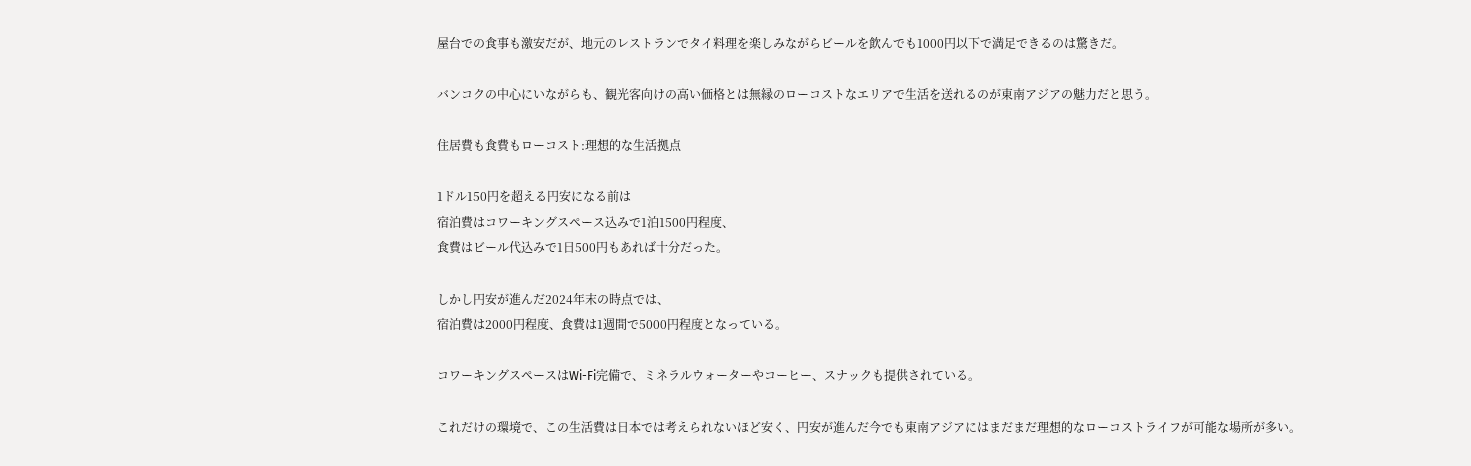屋台での食事も激安だが、地元のレストランでタイ料理を楽しみながらビールを飲んでも1000円以下で満足できるのは驚きだ。

バンコクの中心にいながらも、観光客向けの高い価格とは無縁のローコストなエリアで生活を送れるのが東南アジアの魅力だと思う。

住居費も食費もローコスト:理想的な生活拠点

1ドル150円を超える円安になる前は
宿泊費はコワーキングスペース込みで1泊1500円程度、
食費はビール代込みで1日500円もあれば十分だった。

しかし円安が進んだ2024年末の時点では、
宿泊費は2000円程度、食費は1週間で5000円程度となっている。

コワーキングスペースはWi-Fi完備で、ミネラルウォーターやコーヒー、スナックも提供されている。

これだけの環境で、この生活費は日本では考えられないほど安く、円安が進んだ今でも東南アジアにはまだまだ理想的なローコストライフが可能な場所が多い。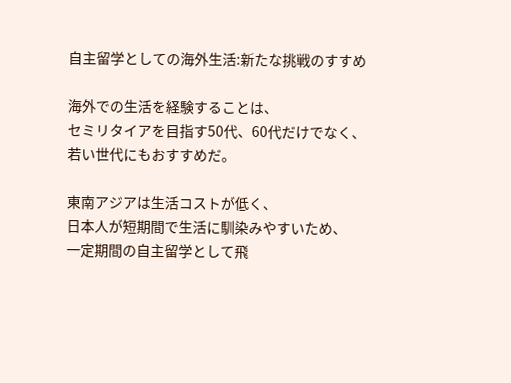自主留学としての海外生活:新たな挑戦のすすめ

海外での生活を経験することは、
セミリタイアを目指す50代、60代だけでなく、
若い世代にもおすすめだ。

東南アジアは生活コストが低く、
日本人が短期間で生活に馴染みやすいため、
一定期間の自主留学として飛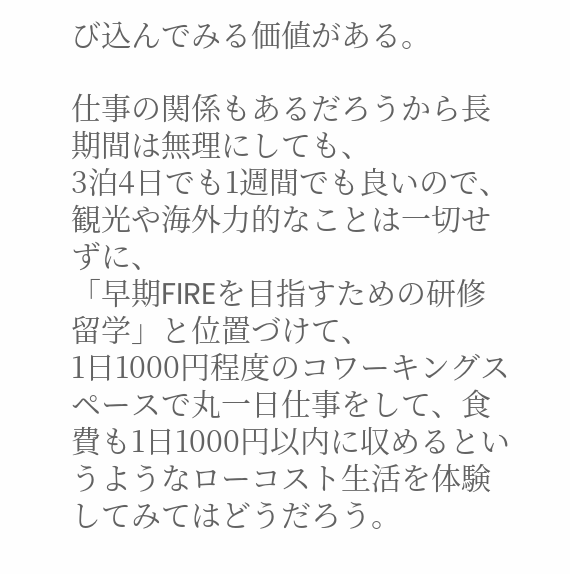び込んでみる価値がある。

仕事の関係もあるだろうから長期間は無理にしても、
3泊4日でも1週間でも良いので、
観光や海外力的なことは一切せずに、
「早期FIREを目指すための研修留学」と位置づけて、
1日1000円程度のコワーキングスペースで丸一日仕事をして、食費も1日1000円以内に収めるというようなローコスト生活を体験してみてはどうだろう。